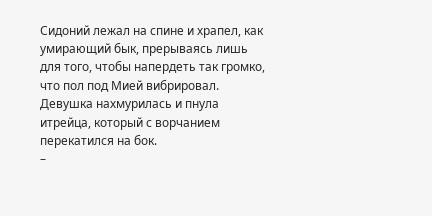Сидоний лежал на спине и храпел, как умирающий бык, прерываясь лишь для того, чтобы напердеть так громко, что пол под Мией вибрировал. Девушка нахмурилась и пнула итрейца, который с ворчанием перекатился на бок.
–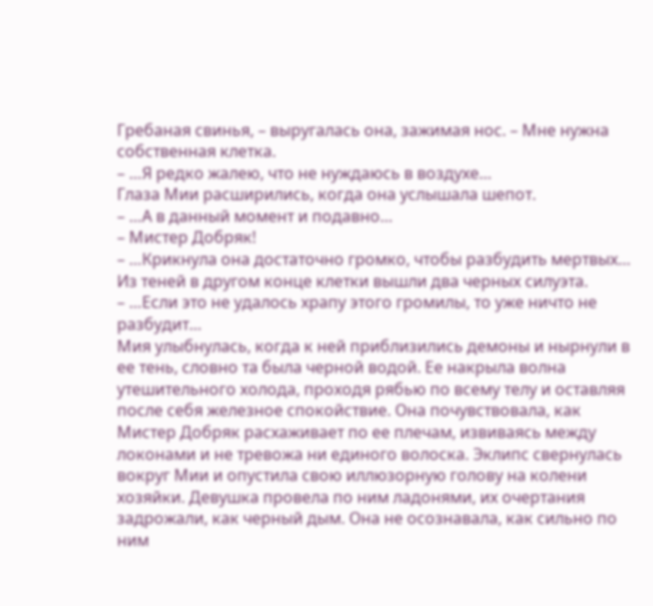Гребаная свинья, – выругалась она, зажимая нос. – Мне нужна собственная клетка.
– …Я редко жалею, что не нуждаюсь в воздухе…
Глаза Мии расширились, когда она услышала шепот.
– …А в данный момент и подавно…
– Мистер Добряк!
– …Крикнула она достаточно громко, чтобы разбудить мертвых…
Из теней в другом конце клетки вышли два черных силуэта.
– …Если это не удалось храпу этого громилы, то уже ничто не разбудит…
Мия улыбнулась, когда к ней приблизились демоны и нырнули в ее тень, словно та была черной водой. Ее накрыла волна утешительного холода, проходя рябью по всему телу и оставляя после себя железное спокойствие. Она почувствовала, как Мистер Добряк расхаживает по ее плечам, извиваясь между локонами и не тревожа ни единого волоска. Эклипс свернулась вокруг Мии и опустила свою иллюзорную голову на колени хозяйки. Девушка провела по ним ладонями, их очертания задрожали, как черный дым. Она не осознавала, как сильно по ним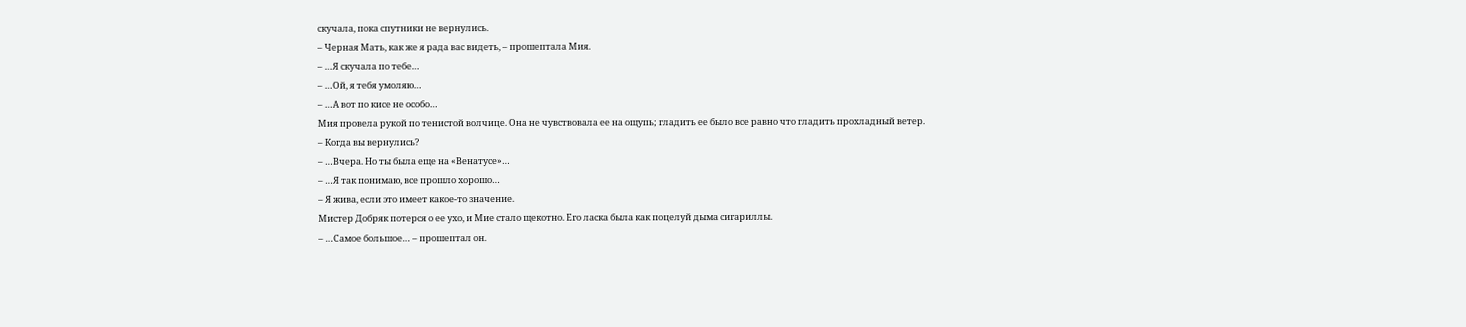скучала, пока спутники не вернулись.
– Черная Мать, как же я рада вас видеть, – прошептала Мия.
– …Я скучала по тебе…
– …Ой, я тебя умоляю…
– …А вот по кисе не особо…
Мия провела рукой по тенистой волчице. Она не чувствовала ее на ощупь; гладить ее было все равно что гладить прохладный ветер.
– Когда вы вернулись?
– …Вчера. Но ты была еще на «Венатусе»…
– …Я так понимаю, все прошло хорошо…
– Я жива, если это имеет какое-то значение.
Мистер Добряк потерся о ее ухо, и Мие стало щекотно. Его ласка была как поцелуй дыма сигариллы.
– …Самое большое… – прошептал он.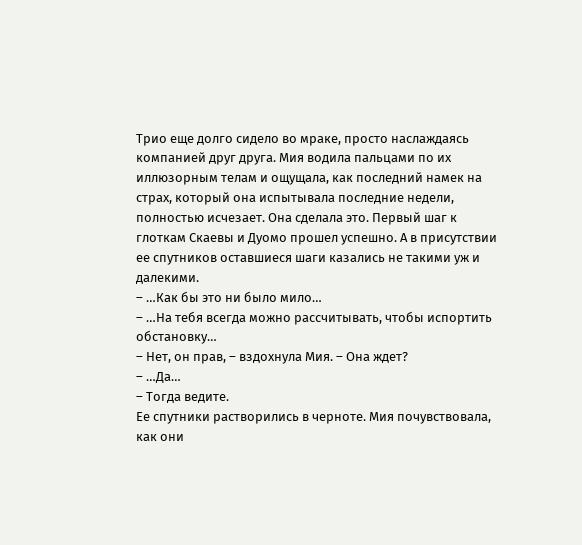Трио еще долго сидело во мраке, просто наслаждаясь компанией друг друга. Мия водила пальцами по их иллюзорным телам и ощущала, как последний намек на страх, который она испытывала последние недели, полностью исчезает. Она сделала это. Первый шаг к глоткам Скаевы и Дуомо прошел успешно. А в присутствии ее спутников оставшиеся шаги казались не такими уж и далекими.
– …Как бы это ни было мило…
– …На тебя всегда можно рассчитывать, чтобы испортить обстановку…
– Нет, он прав, – вздохнула Мия. – Она ждет?
– …Да…
– Тогда ведите.
Ее спутники растворились в черноте. Мия почувствовала, как они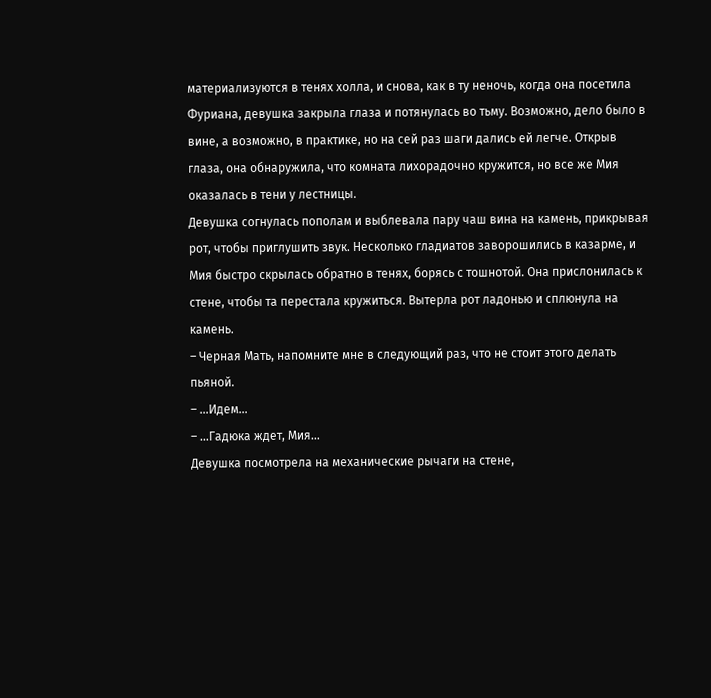материализуются в тенях холла, и снова, как в ту неночь, когда она посетила Фуриана, девушка закрыла глаза и потянулась во тьму. Возможно, дело было в вине, а возможно, в практике, но на сей раз шаги дались ей легче. Открыв глаза, она обнаружила, что комната лихорадочно кружится, но все же Мия оказалась в тени у лестницы.
Девушка согнулась пополам и выблевала пару чаш вина на камень, прикрывая рот, чтобы приглушить звук. Несколько гладиатов заворошились в казарме, и Мия быстро скрылась обратно в тенях, борясь с тошнотой. Она прислонилась к стене, чтобы та перестала кружиться. Вытерла рот ладонью и сплюнула на камень.
– Черная Мать, напомните мне в следующий раз, что не стоит этого делать пьяной.
– …Идем…
– …Гадюка ждет, Мия…
Девушка посмотрела на механические рычаги на стене,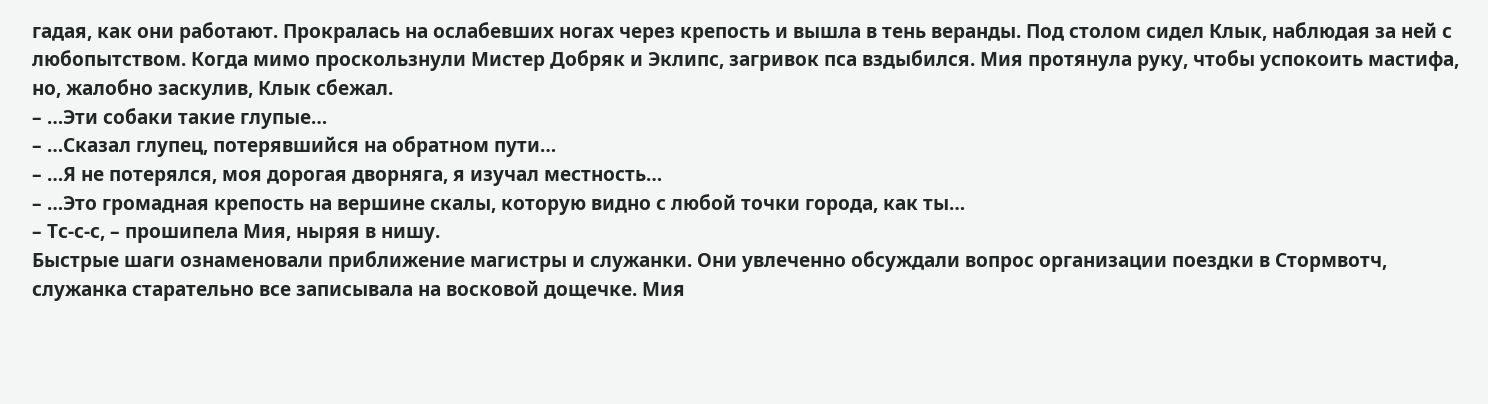гадая, как они работают. Прокралась на ослабевших ногах через крепость и вышла в тень веранды. Под столом сидел Клык, наблюдая за ней с любопытством. Когда мимо проскользнули Мистер Добряк и Эклипс, загривок пса вздыбился. Мия протянула руку, чтобы успокоить мастифа, но, жалобно заскулив, Клык сбежал.
– …Эти собаки такие глупые…
– …Сказал глупец, потерявшийся на обратном пути…
– …Я не потерялся, моя дорогая дворняга, я изучал местность…
– …Это громадная крепость на вершине скалы, которую видно с любой точки города, как ты…
– Тс-с-с, – прошипела Мия, ныряя в нишу.
Быстрые шаги ознаменовали приближение магистры и служанки. Они увлеченно обсуждали вопрос организации поездки в Стормвотч, служанка старательно все записывала на восковой дощечке. Мия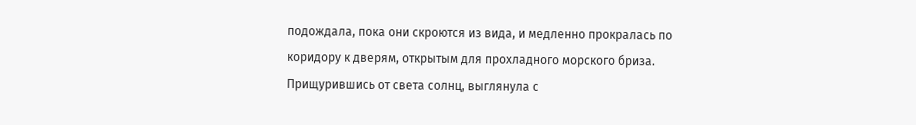подождала, пока они скроются из вида, и медленно прокралась по коридору к дверям, открытым для прохладного морского бриза. Прищурившись от света солнц, выглянула с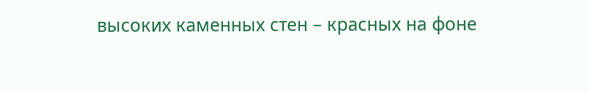высоких каменных стен – красных на фоне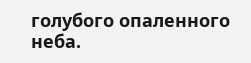голубого опаленного неба.